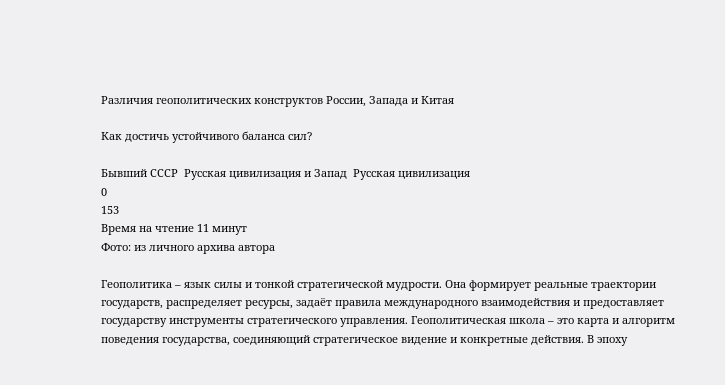Различия геополитических конструктов России, Запада и Китая

Как достичь устойчивого баланса сил?

Бывший СССР  Русская цивилизация и Запад  Русская цивилизация
0
153
Время на чтение 11 минут
Фото: из личного архива автора

Геополитика – язык силы и тонкой стратегической мудрости. Она формирует реальные траектории государств, распределяет ресурсы, задаёт правила международного взаимодействия и предоставляет государству инструменты стратегического управления. Геополитическая школа – это карта и алгоритм поведения государства, соединяющий стратегическое видение и конкретные действия. В эпоху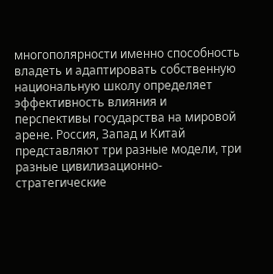многополярности именно способность владеть и адаптировать собственную национальную школу определяет эффективность влияния и перспективы государства на мировой арене. Россия, Запад и Китай представляют три разные модели, три разные цивилизационно-стратегические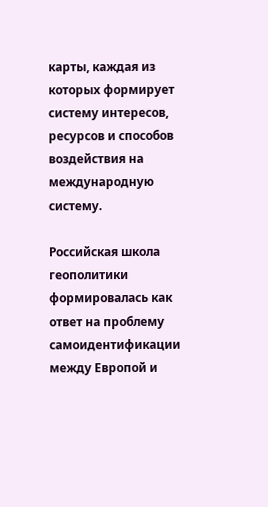карты, каждая из которых формирует систему интересов, ресурсов и способов воздействия на международную систему.

Российская школа геополитики формировалась как ответ на проблему самоидентификации между Европой и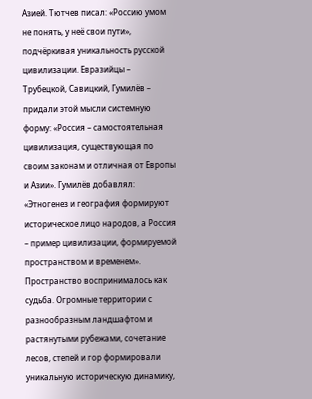Азией. Тютчев писал: «Россию умом не понять, у неё свои пути», подчёркивая уникальность русской цивилизации. Евразийцы – Трубецкой, Савицкий, Гумилёв – придали этой мысли системную форму: «Россия – самостоятельная цивилизация, существующая по своим законам и отличная от Европы и Азии». Гумилёв добавлял: «Этногенез и география формируют историческое лицо народов, а Россия – пример цивилизации, формируемой пространством и временем». Пространство воспринималось как судьба. Огромные территории с разнообразным ландшафтом и растянутыми рубежами, сочетание лесов, степей и гор формировали уникальную историческую динамику,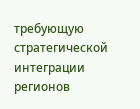требующую стратегической интеграции регионов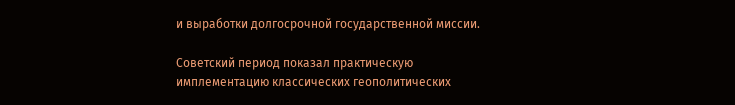и выработки долгосрочной государственной миссии.

Советский период показал практическую имплементацию классических геополитических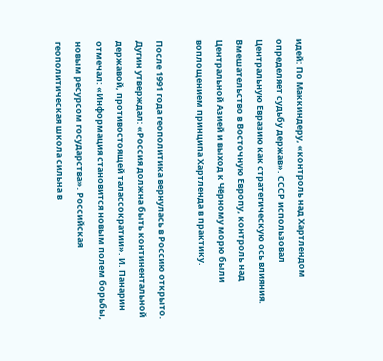идей: По Маккиндеру, «контроль над Хартлендом определяет судьбу держав». СССР использовал Центральную Евразию как стратегическую ось влияния. Вмешательство в Восточную Европу, контроль над Центральной Азией и выход к Чёрному морю были воплощением принципа Хартленда в практику.

После 1991 года геополитика вернулась в Россию открыто. Дугин утверждал: «Россия должна быть континентальной державой, противостоящей талассократии». И. Панарин отмечал: «Информация становится новым полем борьбы, новым ресурсом государства». Российская геополитическая школа сильна в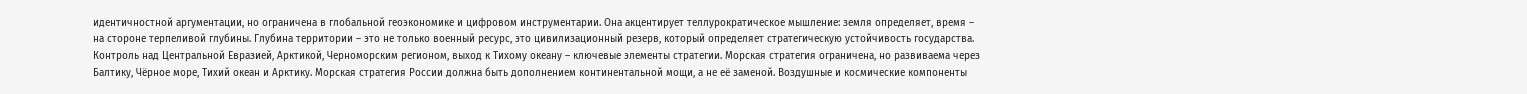идентичностной аргументации, но ограничена в глобальной геоэкономике и цифровом инструментарии. Она акцентирует теллурократическое мышление: земля определяет, время – на стороне терпеливой глубины. Глубина территории – это не только военный ресурс, это цивилизационный резерв, который определяет стратегическую устойчивость государства. Контроль над Центральной Евразией, Арктикой, Черноморским регионом, выход к Тихому океану – ключевые элементы стратегии. Морская стратегия ограничена, но развиваема через Балтику, Чёрное море, Тихий океан и Арктику. Морская стратегия России должна быть дополнением континентальной мощи, а не её заменой. Воздушные и космические компоненты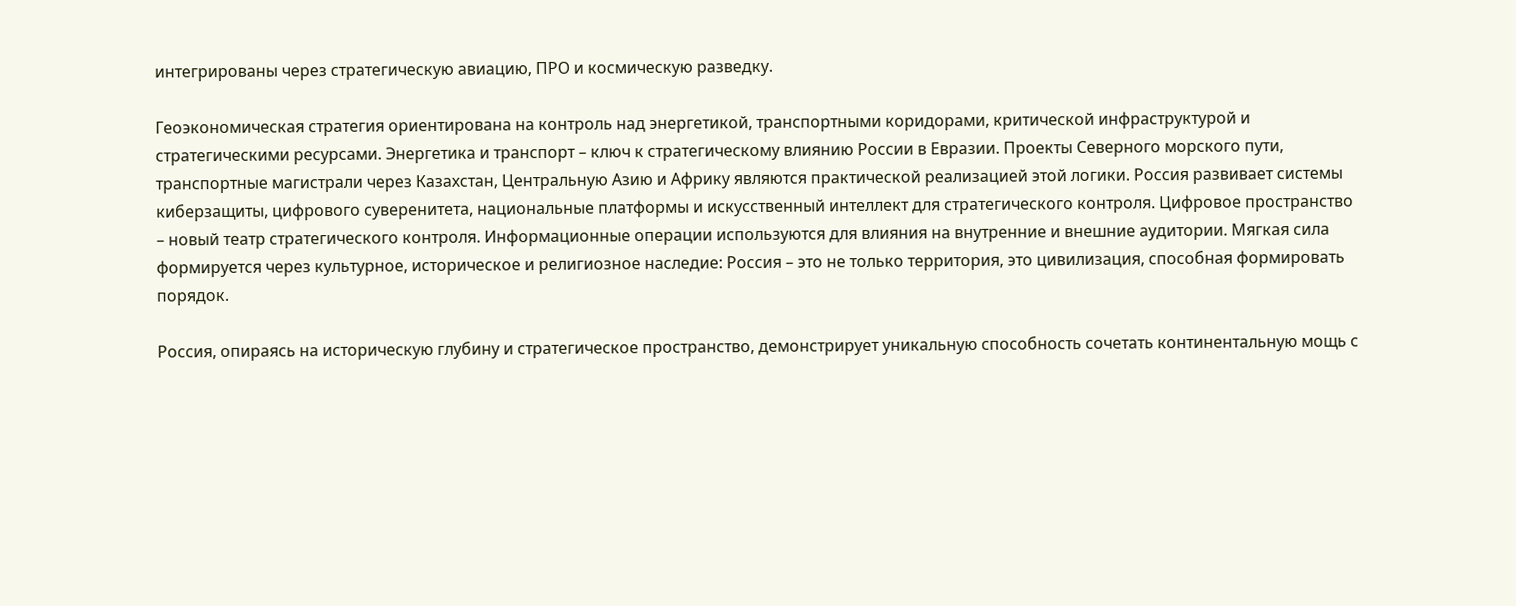интегрированы через стратегическую авиацию, ПРО и космическую разведку.

Геоэкономическая стратегия ориентирована на контроль над энергетикой, транспортными коридорами, критической инфраструктурой и стратегическими ресурсами. Энергетика и транспорт – ключ к стратегическому влиянию России в Евразии. Проекты Северного морского пути, транспортные магистрали через Казахстан, Центральную Азию и Африку являются практической реализацией этой логики. Россия развивает системы киберзащиты, цифрового суверенитета, национальные платформы и искусственный интеллект для стратегического контроля. Цифровое пространство – новый театр стратегического контроля. Информационные операции используются для влияния на внутренние и внешние аудитории. Мягкая сила формируется через культурное, историческое и религиозное наследие: Россия – это не только территория, это цивилизация, способная формировать порядок.

Россия, опираясь на историческую глубину и стратегическое пространство, демонстрирует уникальную способность сочетать континентальную мощь с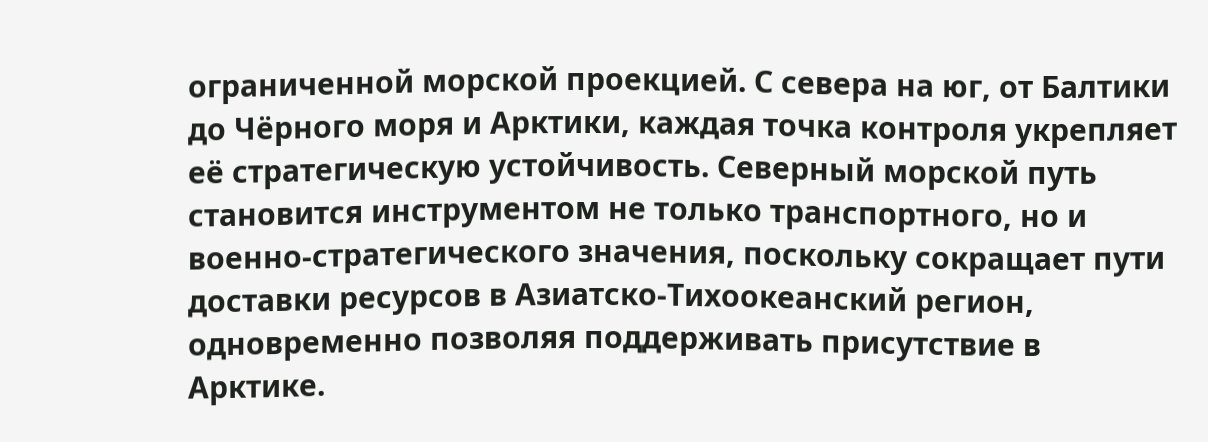ограниченной морской проекцией. С севера на юг, от Балтики до Чёрного моря и Арктики, каждая точка контроля укрепляет её стратегическую устойчивость. Северный морской путь становится инструментом не только транспортного, но и военно-стратегического значения, поскольку сокращает пути доставки ресурсов в Азиатско-Тихоокеанский регион, одновременно позволяя поддерживать присутствие в Арктике.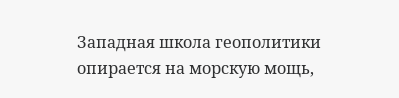Западная школа геополитики опирается на морскую мощь,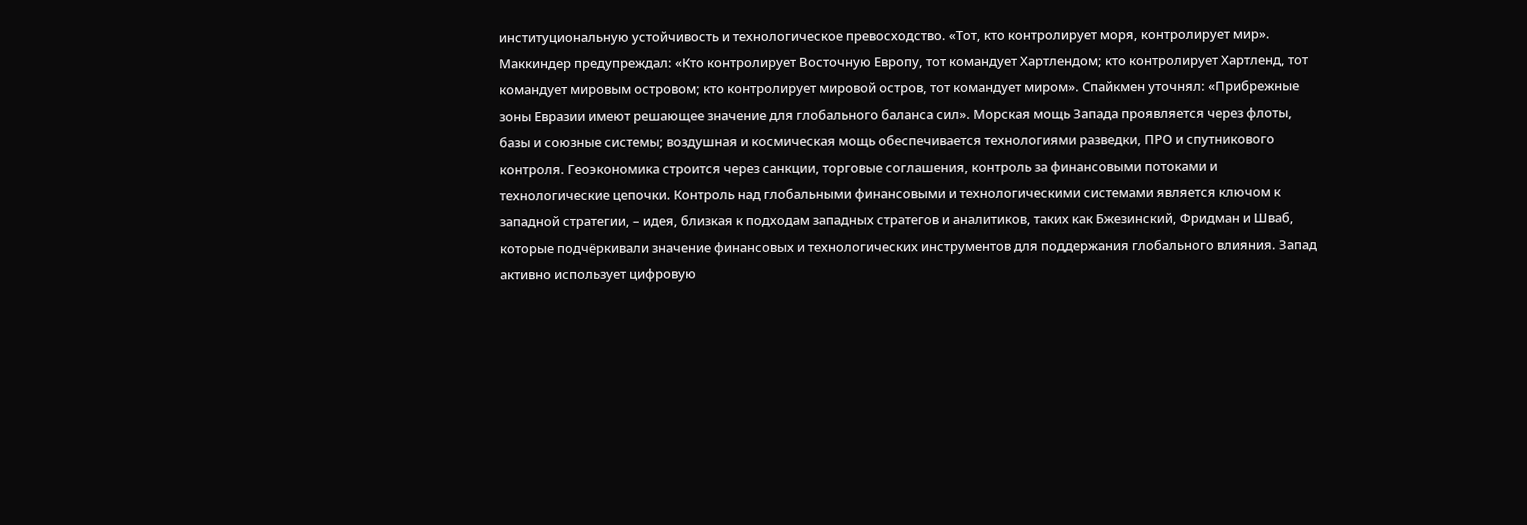институциональную устойчивость и технологическое превосходство. «Тот, кто контролирует моря, контролирует мир». Маккиндер предупреждал: «Кто контролирует Восточную Европу, тот командует Хартлендом; кто контролирует Хартленд, тот командует мировым островом; кто контролирует мировой остров, тот командует миром». Спайкмен уточнял: «Прибрежные зоны Евразии имеют решающее значение для глобального баланса сил». Морская мощь Запада проявляется через флоты, базы и союзные системы; воздушная и космическая мощь обеспечивается технологиями разведки, ПРО и спутникового контроля. Геоэкономика строится через санкции, торговые соглашения, контроль за финансовыми потоками и технологические цепочки. Контроль над глобальными финансовыми и технологическими системами является ключом к западной стратегии, – идея, близкая к подходам западных стратегов и аналитиков, таких как Бжезинский, Фридман и Шваб, которые подчёркивали значение финансовых и технологических инструментов для поддержания глобального влияния. Запад активно использует цифровую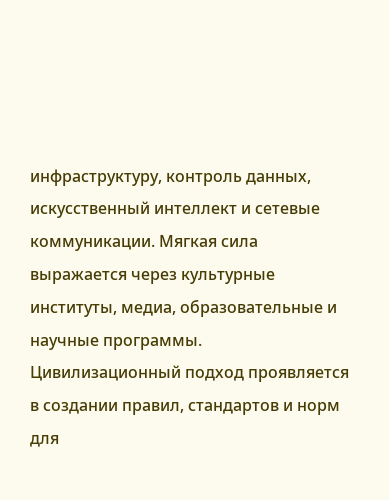инфраструктуру, контроль данных, искусственный интеллект и сетевые коммуникации. Мягкая сила выражается через культурные институты, медиа, образовательные и научные программы. Цивилизационный подход проявляется в создании правил, стандартов и норм для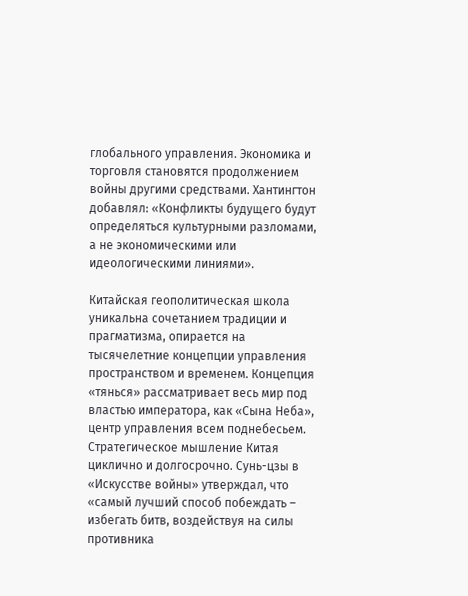глобального управления. Экономика и торговля становятся продолжением войны другими средствами. Хантингтон добавлял: «Конфликты будущего будут определяться культурными разломами, а не экономическими или идеологическими линиями».

Китайская геополитическая школа уникальна сочетанием традиции и прагматизма, опирается на тысячелетние концепции управления пространством и временем. Концепция «тянься» рассматривает весь мир под властью императора, как «Сына Неба», центр управления всем поднебесьем. Стратегическое мышление Китая циклично и долгосрочно. Сунь-цзы в «Искусстве войны» утверждал, что «самый лучший способ побеждать – избегать битв, воздействуя на силы противника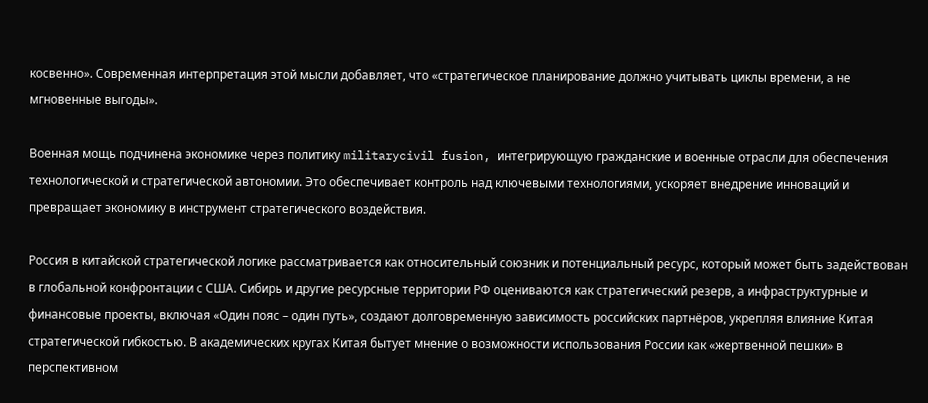косвенно». Современная интерпретация этой мысли добавляет, что «стратегическое планирование должно учитывать циклы времени, а не мгновенные выгоды».

Военная мощь подчинена экономике через политику militarycivil fusion, интегрирующую гражданские и военные отрасли для обеспечения технологической и стратегической автономии. Это обеспечивает контроль над ключевыми технологиями, ускоряет внедрение инноваций и превращает экономику в инструмент стратегического воздействия.

Россия в китайской стратегической логике рассматривается как относительный союзник и потенциальный ресурс, который может быть задействован в глобальной конфронтации с США. Сибирь и другие ресурсные территории РФ оцениваются как стратегический резерв, а инфраструктурные и финансовые проекты, включая «Один пояс – один путь», создают долговременную зависимость российских партнёров, укрепляя влияние Китая стратегической гибкостью. В академических кругах Китая бытует мнение о возможности использования России как «жертвенной пешки» в перспективном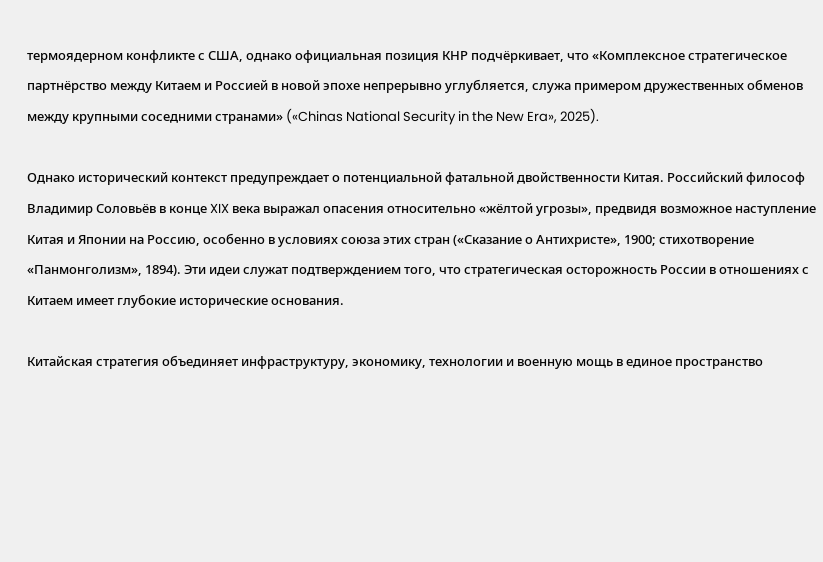термоядерном конфликте с США, однако официальная позиция КНР подчёркивает, что «Комплексное стратегическое партнёрство между Китаем и Россией в новой эпохе непрерывно углубляется, служа примером дружественных обменов между крупными соседними странами» («Chinas National Security in the New Era», 2025).

Однако исторический контекст предупреждает о потенциальной фатальной двойственности Китая. Российский философ Владимир Соловьёв в конце XIX века выражал опасения относительно «жёлтой угрозы», предвидя возможное наступление Китая и Японии на Россию, особенно в условиях союза этих стран («Сказание о Антихристе», 1900; стихотворение «Панмонголизм», 1894). Эти идеи служат подтверждением того, что стратегическая осторожность России в отношениях с Китаем имеет глубокие исторические основания.

Китайская стратегия объединяет инфраструктуру, экономику, технологии и военную мощь в единое пространство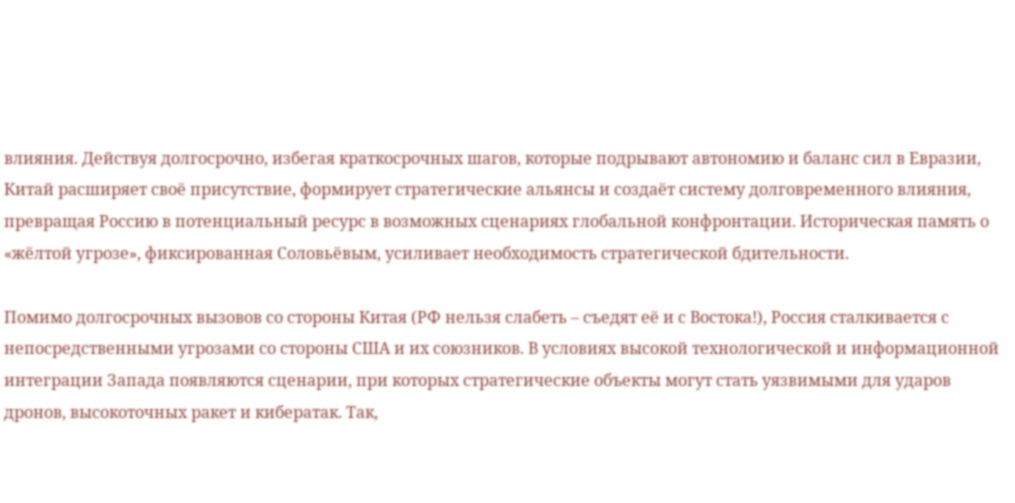влияния. Действуя долгосрочно, избегая краткосрочных шагов, которые подрывают автономию и баланс сил в Евразии, Китай расширяет своё присутствие, формирует стратегические альянсы и создаёт систему долговременного влияния, превращая Россию в потенциальный ресурс в возможных сценариях глобальной конфронтации. Историческая память о «жёлтой угрозе», фиксированная Соловьёвым, усиливает необходимость стратегической бдительности.

Помимо долгосрочных вызовов со стороны Китая (РФ нельзя слабеть – съедят её и с Востока!), Россия сталкивается с непосредственными угрозами со стороны США и их союзников. В условиях высокой технологической и информационной интеграции Запада появляются сценарии, при которых стратегические объекты могут стать уязвимыми для ударов дронов, высокоточных ракет и кибератак. Так,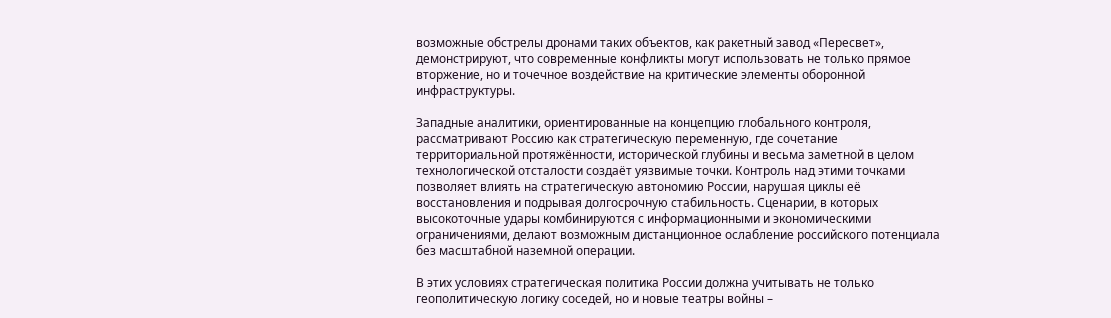возможные обстрелы дронами таких объектов, как ракетный завод «Пересвет», демонстрируют, что современные конфликты могут использовать не только прямое вторжение, но и точечное воздействие на критические элементы оборонной инфраструктуры.

Западные аналитики, ориентированные на концепцию глобального контроля, рассматривают Россию как стратегическую переменную, где сочетание территориальной протяжённости, исторической глубины и весьма заметной в целом технологической отсталости создаёт уязвимые точки. Контроль над этими точками позволяет влиять на стратегическую автономию России, нарушая циклы её восстановления и подрывая долгосрочную стабильность. Сценарии, в которых высокоточные удары комбинируются с информационными и экономическими ограничениями, делают возможным дистанционное ослабление российского потенциала без масштабной наземной операции.

В этих условиях стратегическая политика России должна учитывать не только геополитическую логику соседей, но и новые театры войны –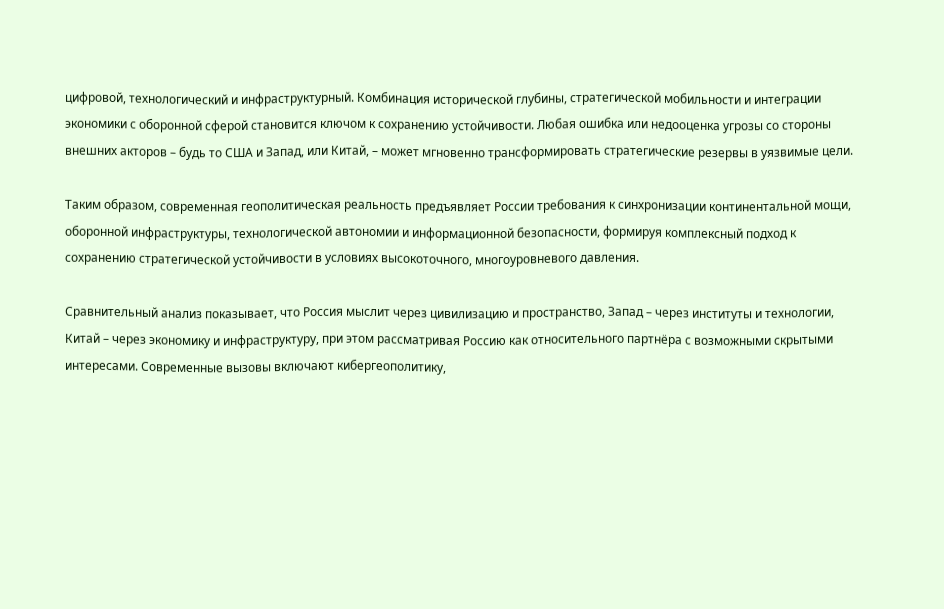цифровой, технологический и инфраструктурный. Комбинация исторической глубины, стратегической мобильности и интеграции экономики с оборонной сферой становится ключом к сохранению устойчивости. Любая ошибка или недооценка угрозы со стороны внешних акторов – будь то США и Запад, или Китай, – может мгновенно трансформировать стратегические резервы в уязвимые цели.

Таким образом, современная геополитическая реальность предъявляет России требования к синхронизации континентальной мощи, оборонной инфраструктуры, технологической автономии и информационной безопасности, формируя комплексный подход к сохранению стратегической устойчивости в условиях высокоточного, многоуровневого давления.

Сравнительный анализ показывает, что Россия мыслит через цивилизацию и пространство, Запад – через институты и технологии, Китай – через экономику и инфраструктуру, при этом рассматривая Россию как относительного партнёра с возможными скрытыми интересами. Современные вызовы включают кибергеополитику,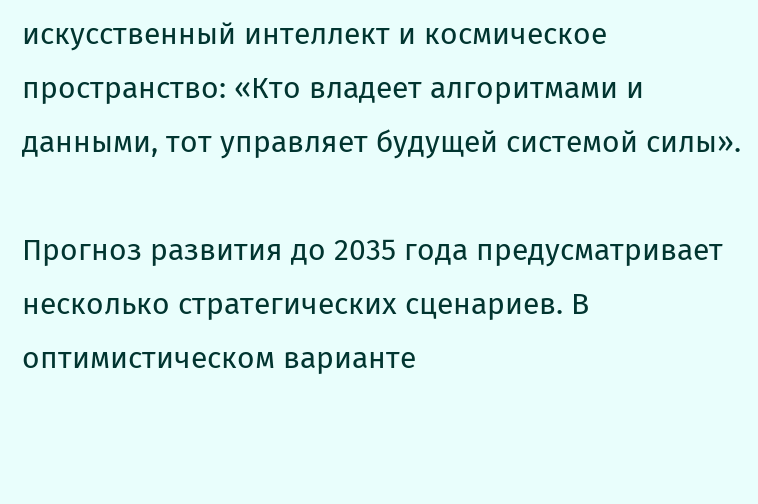искусственный интеллект и космическое пространство: «Кто владеет алгоритмами и данными, тот управляет будущей системой силы».

Прогноз развития до 2035 года предусматривает несколько стратегических сценариев. В оптимистическом варианте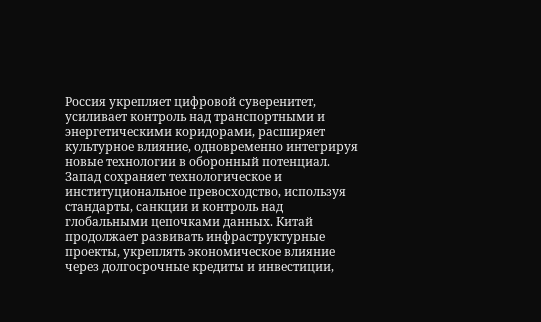Россия укрепляет цифровой суверенитет, усиливает контроль над транспортными и энергетическими коридорами, расширяет культурное влияние, одновременно интегрируя новые технологии в оборонный потенциал. Запад сохраняет технологическое и институциональное превосходство, используя стандарты, санкции и контроль над глобальными цепочками данных. Китай продолжает развивать инфраструктурные проекты, укреплять экономическое влияние через долгосрочные кредиты и инвестиции,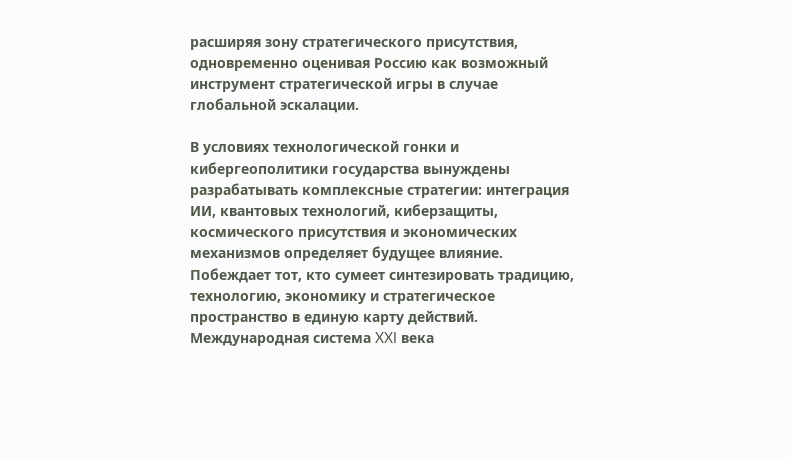расширяя зону стратегического присутствия, одновременно оценивая Россию как возможный инструмент стратегической игры в случае глобальной эскалации.

В условиях технологической гонки и кибергеополитики государства вынуждены разрабатывать комплексные стратегии: интеграция ИИ, квантовых технологий, киберзащиты, космического присутствия и экономических механизмов определяет будущее влияние. Побеждает тот, кто сумеет синтезировать традицию, технологию, экономику и стратегическое пространство в единую карту действий. Международная система XXI века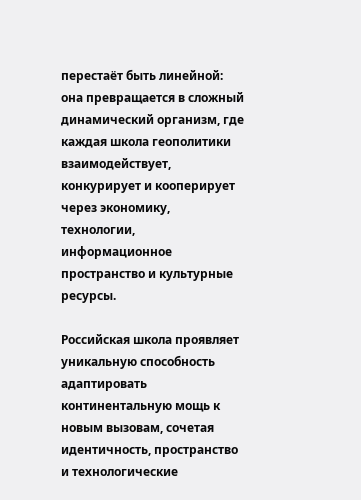перестаёт быть линейной: она превращается в сложный динамический организм, где каждая школа геополитики взаимодействует, конкурирует и кооперирует через экономику, технологии, информационное пространство и культурные ресурсы.

Российская школа проявляет уникальную способность адаптировать континентальную мощь к новым вызовам, сочетая идентичность, пространство и технологические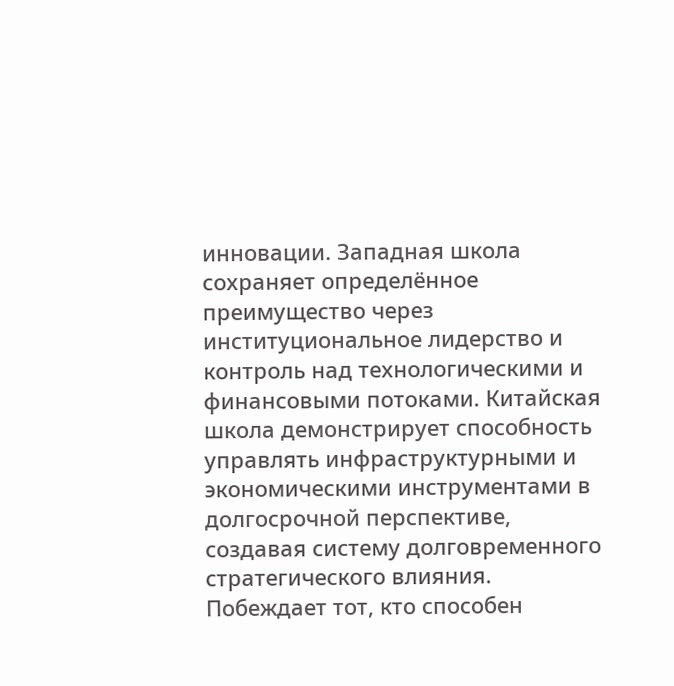инновации. Западная школа сохраняет определённое преимущество через институциональное лидерство и контроль над технологическими и финансовыми потоками. Китайская школа демонстрирует способность управлять инфраструктурными и экономическими инструментами в долгосрочной перспективе, создавая систему долговременного стратегического влияния. Побеждает тот, кто способен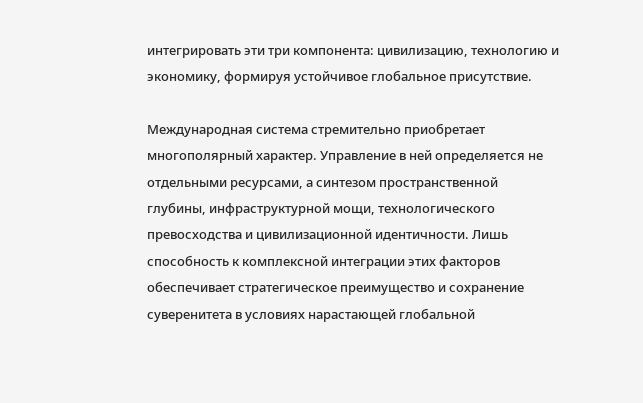интегрировать эти три компонента: цивилизацию, технологию и экономику, формируя устойчивое глобальное присутствие.

Международная система стремительно приобретает многополярный характер. Управление в ней определяется не отдельными ресурсами, а синтезом пространственной глубины, инфраструктурной мощи, технологического превосходства и цивилизационной идентичности. Лишь способность к комплексной интеграции этих факторов обеспечивает стратегическое преимущество и сохранение суверенитета в условиях нарастающей глобальной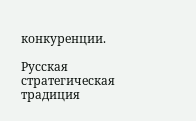конкуренции.

Русская стратегическая традиция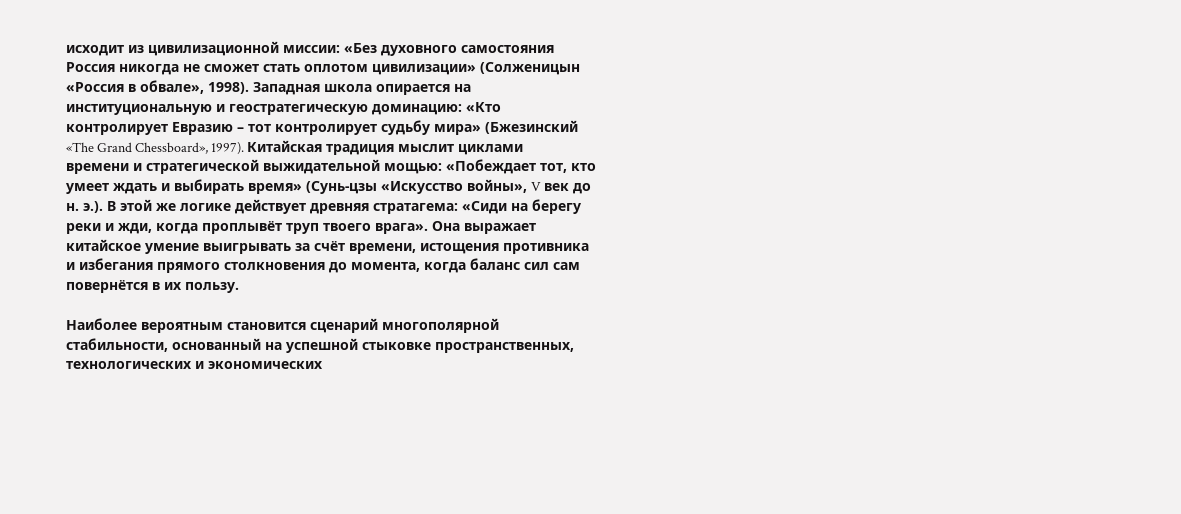исходит из цивилизационной миссии: «Без духовного самостояния Россия никогда не сможет стать оплотом цивилизации» (Солженицын «Россия в обвале», 1998). Западная школа опирается на институциональную и геостратегическую доминацию: «Кто контролирует Евразию – тот контролирует судьбу мира» (Бжезинский «The Grand Chessboard», 1997). Китайская традиция мыслит циклами времени и стратегической выжидательной мощью: «Побеждает тот, кто умеет ждать и выбирать время» (Сунь-цзы «Искусство войны», V век до н. э.). В этой же логике действует древняя стратагема: «Сиди на берегу реки и жди, когда проплывёт труп твоего врага». Она выражает китайское умение выигрывать за счёт времени, истощения противника и избегания прямого столкновения до момента, когда баланс сил сам повернётся в их пользу.

Наиболее вероятным становится сценарий многополярной стабильности, основанный на успешной стыковке пространственных, технологических и экономических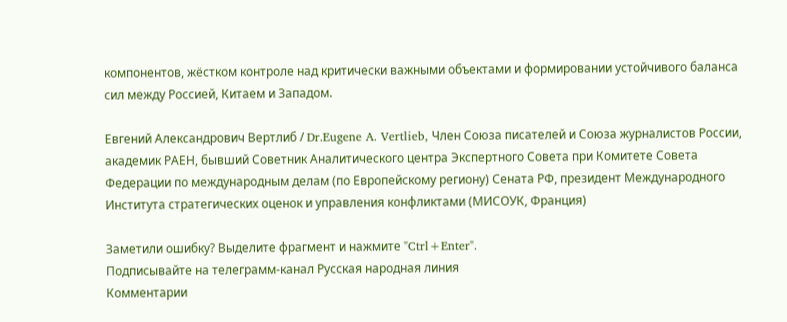компонентов, жёстком контроле над критически важными объектами и формировании устойчивого баланса сил между Россией, Китаем и Западом.

Евгений Александрович Вертлиб / Dr.Eugene A. Vertlieb, Член Союза писателей и Союза журналистов России, академик РАЕН, бывший Советник Аналитического центра Экспертного Совета при Комитете Совета Федерации по международным делам (по Европейскому региону) Сената РФ, президент Международного Института стратегических оценок и управления конфликтами (МИСОУК, Франция)

Заметили ошибку? Выделите фрагмент и нажмите "Ctrl+Enter".
Подписывайте на телеграмм-канал Русская народная линия
Комментарии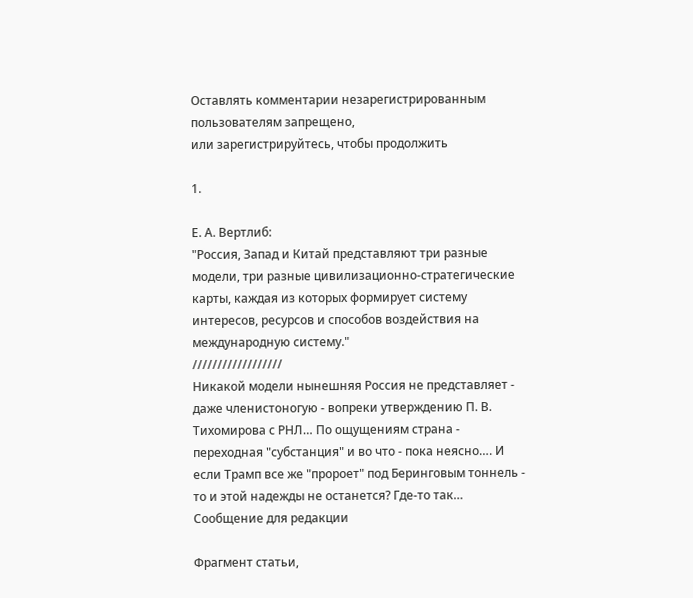Оставлять комментарии незарегистрированным пользователям запрещено,
или зарегистрируйтесь, чтобы продолжить

1.

Е. А. Вертлиб:
"Россия, Запад и Китай представляют три разные модели, три разные цивилизационно-стратегические карты, каждая из которых формирует систему интересов, ресурсов и способов воздействия на международную систему."
//////////////////
Никакой модели нынешняя Россия не представляет - даже членистоногую - вопреки утверждению П. В. Тихомирова с РНЛ… По ощущениям страна - переходная "субстанция" и во что - пока неясно…. И если Трамп все же "пророет" под Беринговым тоннель - то и этой надежды не останется? Где-то так…
Сообщение для редакции

Фрагмент статьи,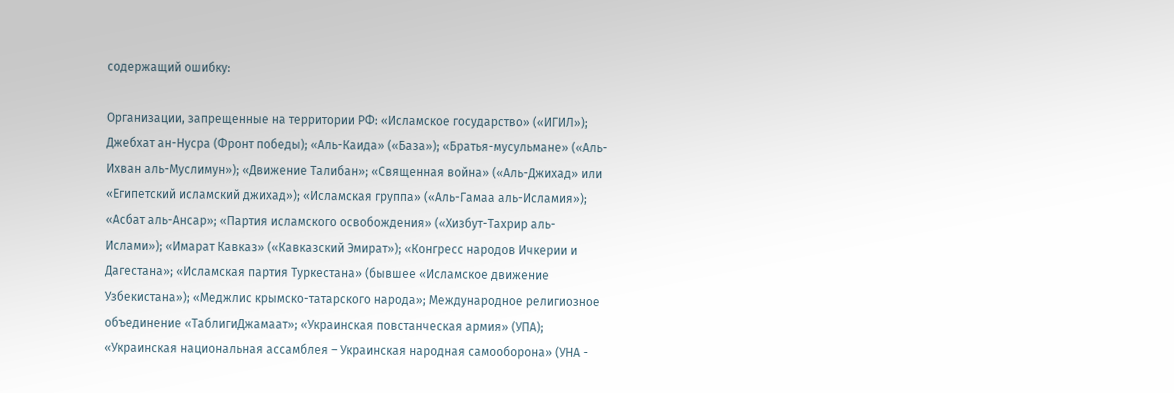содержащий ошибку:

Организации, запрещенные на территории РФ: «Исламское государство» («ИГИЛ»); Джебхат ан-Нусра (Фронт победы); «Аль-Каида» («База»); «Братья-мусульмане» («Аль-Ихван аль-Муслимун»); «Движение Талибан»; «Священная война» («Аль-Джихад» или «Египетский исламский джихад»); «Исламская группа» («Аль-Гамаа аль-Исламия»); «Асбат аль-Ансар»; «Партия исламского освобождения» («Хизбут-Тахрир аль-Ислами»); «Имарат Кавказ» («Кавказский Эмират»); «Конгресс народов Ичкерии и Дагестана»; «Исламская партия Туркестана» (бывшее «Исламское движение Узбекистана»); «Меджлис крымско-татарского народа»; Международное религиозное объединение «ТаблигиДжамаат»; «Украинская повстанческая армия» (УПА); «Украинская национальная ассамблея – Украинская народная самооборона» (УНА -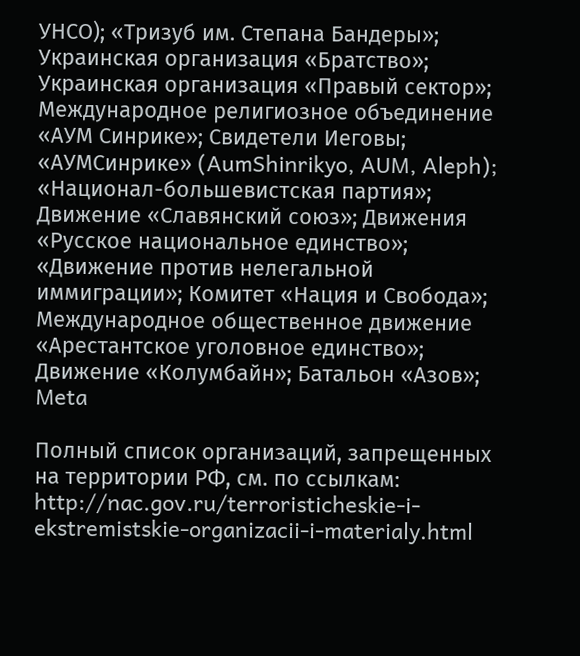УНСО); «Тризуб им. Степана Бандеры»; Украинская организация «Братство»; Украинская организация «Правый сектор»; Международное религиозное объединение «АУМ Синрике»; Свидетели Иеговы; «АУМСинрике» (AumShinrikyo, AUM, Aleph); «Национал-большевистская партия»; Движение «Славянский союз»; Движения «Русское национальное единство»; «Движение против нелегальной иммиграции»; Комитет «Нация и Свобода»; Международное общественное движение «Арестантское уголовное единство»; Движение «Колумбайн»; Батальон «Азов»; Meta

Полный список организаций, запрещенных на территории РФ, см. по ссылкам:
http://nac.gov.ru/terroristicheskie-i-ekstremistskie-organizacii-i-materialy.html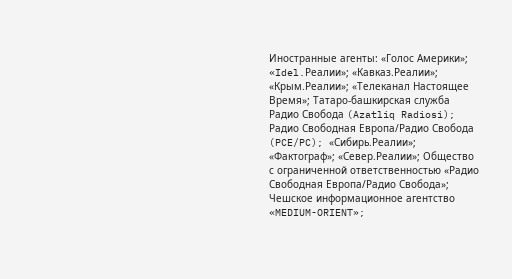Иностранные агенты: «Голос Америки»; «Idel.Реалии»; «Кавказ.Реалии»; «Крым.Реалии»; «Телеканал Настоящее Время»; Татаро-башкирская служба Радио Свобода (Azatliq Radiosi); Радио Свободная Европа/Радио Свобода (PCE/PC); «Сибирь.Реалии»; «Фактограф»; «Север.Реалии»; Общество с ограниченной ответственностью «Радио Свободная Европа/Радио Свобода»; Чешское информационное агентство «MEDIUM-ORIENT»;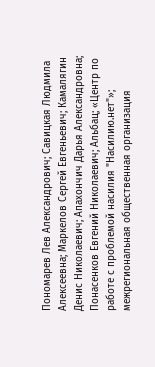Пономарев Лев Александрович; Савицкая Людмила Алексеевна; Маркелов Сергей Евгеньевич; Камалягин Денис Николаевич; Апахончич Дарья Александровна; Понасенков Евгений Николаевич; Альбац; «Центр по работе с проблемой насилия "Насилию.нет"»; межрегиональная общественная организация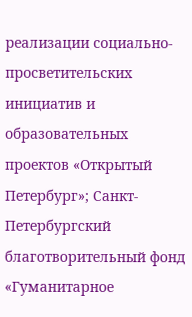реализации социально-просветительских инициатив и образовательных проектов «Открытый Петербург»; Санкт-Петербургский благотворительный фонд «Гуманитарное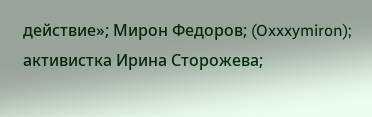действие»; Мирон Федоров; (Oxxxymiron); активистка Ирина Сторожева;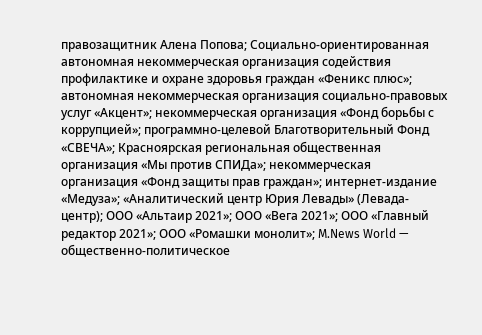правозащитник Алена Попова; Социально-ориентированная автономная некоммерческая организация содействия профилактике и охране здоровья граждан «Феникс плюс»; автономная некоммерческая организация социально-правовых услуг «Акцент»; некоммерческая организация «Фонд борьбы с коррупцией»; программно-целевой Благотворительный Фонд «СВЕЧА»; Красноярская региональная общественная организация «Мы против СПИДа»; некоммерческая организация «Фонд защиты прав граждан»; интернет-издание «Медуза»; «Аналитический центр Юрия Левады» (Левада-центр); ООО «Альтаир 2021»; ООО «Вега 2021»; ООО «Главный редактор 2021»; ООО «Ромашки монолит»; M.News World — общественно-политическое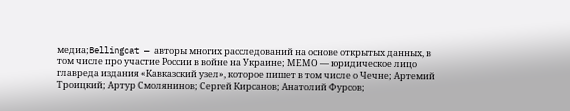медиа;Bellingcat — авторы многих расследований на основе открытых данных, в том числе про участие России в войне на Украине; МЕМО — юридическое лицо главреда издания «Кавказский узел», которое пишет в том числе о Чечне; Артемий Троицкий; Артур Смолянинов; Сергей Кирсанов; Анатолий Фурсов;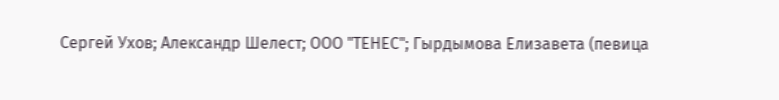Сергей Ухов; Александр Шелест; ООО "ТЕНЕС"; Гырдымова Елизавета (певица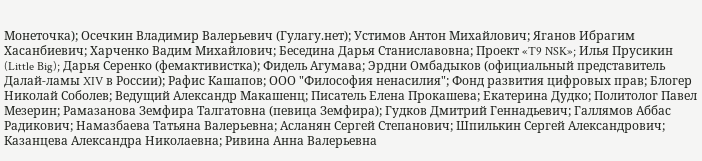Монеточка); Осечкин Владимир Валерьевич (Гулагу.нет); Устимов Антон Михайлович; Яганов Ибрагим Хасанбиевич; Харченко Вадим Михайлович; Беседина Дарья Станиславовна; Проект «T9 NSK»; Илья Прусикин (Little Big); Дарья Серенко (фемактивистка); Фидель Агумава; Эрдни Омбадыков (официальный представитель Далай-ламы XIV в России); Рафис Кашапов; ООО "Философия ненасилия"; Фонд развития цифровых прав; Блогер Николай Соболев; Ведущий Александр Макашенц; Писатель Елена Прокашева; Екатерина Дудко; Политолог Павел Мезерин; Рамазанова Земфира Талгатовна (певица Земфира); Гудков Дмитрий Геннадьевич; Галлямов Аббас Радикович; Намазбаева Татьяна Валерьевна; Асланян Сергей Степанович; Шпилькин Сергей Александрович; Казанцева Александра Николаевна; Ривина Анна Валерьевна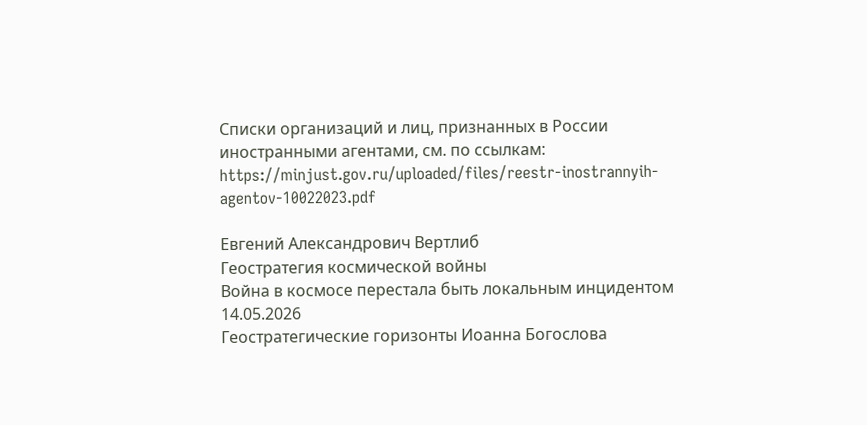Списки организаций и лиц, признанных в России иностранными агентами, см. по ссылкам:
https://minjust.gov.ru/uploaded/files/reestr-inostrannyih-agentov-10022023.pdf

Евгений Александрович Вертлиб
Геостратегия космической войны
Война в космосе перестала быть локальным инцидентом
14.05.2026
Геостратегические горизонты Иоанна Богослова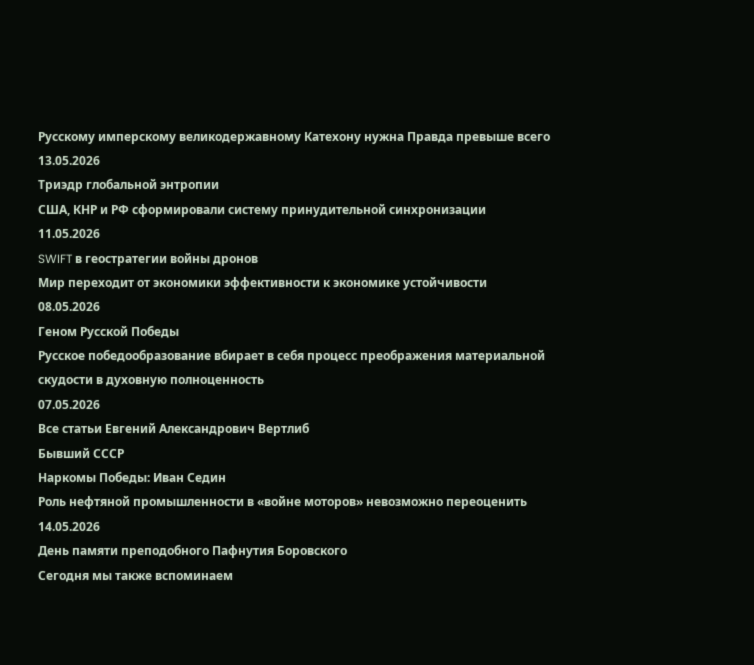Русскому имперскому великодержавному Катехону нужна Правда превыше всего
13.05.2026
Триэдр глобальной энтропии
США, КНР и РФ сформировали систему принудительной синхронизации
11.05.2026
SWIFT в геостратегии войны дронов
Мир переходит от экономики эффективности к экономике устойчивости
08.05.2026
Геном Русской Победы
Русское победообразование вбирает в себя процесс преображения материальной скудости в духовную полноценность
07.05.2026
Все статьи Евгений Александрович Вертлиб
Бывший СССР
Наркомы Победы: Иван Седин
Роль нефтяной промышленности в «войне моторов» невозможно переоценить
14.05.2026
День памяти преподобного Пафнутия Боровского
Сегодня мы также вспоминаем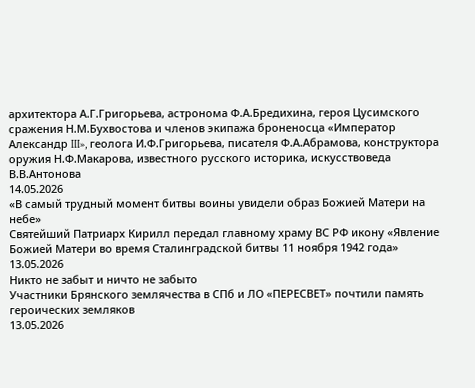архитектора А.Г.Григорьева, астронома Ф.А.Бредихина, героя Цусимского сражения Н.М.Бухвостова и членов экипажа броненосца «Император Александр III», геолога И.Ф.Григорьева, писателя Ф.А.Абрамова, конструктора оружия Н.Ф.Макарова, известного русского историка, искусствоведа В.В.Антонова
14.05.2026
«В самый трудный момент битвы воины увидели образ Божией Матери на небе»
Святейший Патриарх Кирилл передал главному храму ВС РФ икону «Явление Божией Матери во время Сталинградской битвы 11 ноября 1942 года»
13.05.2026
Никто не забыт и ничто не забыто
Участники Брянского землячества в СПб и ЛО «ПЕРЕСВЕТ» почтили память героических земляков
13.05.2026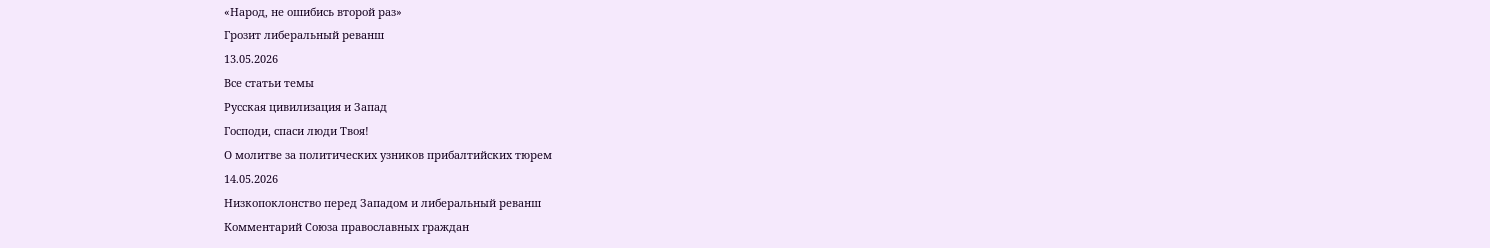«Народ, не ошибись второй раз»
Грозит либеральный реванш
13.05.2026
Все статьи темы
Русская цивилизация и Запад
Господи, спаси люди Твоя!
О молитве за политических узников прибалтийских тюрем
14.05.2026
Низкопоклонство перед Западом и либеральный реванш
Комментарий Союза православных граждан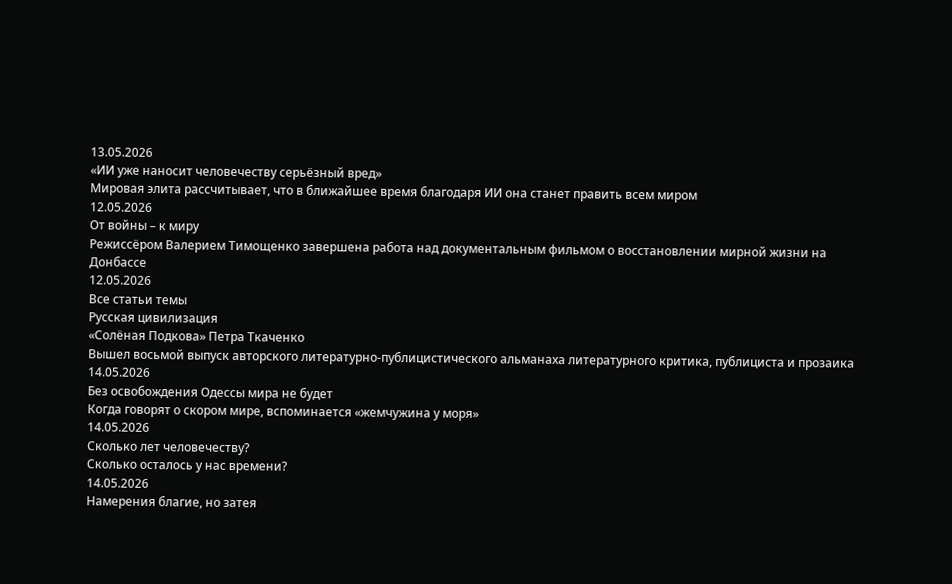13.05.2026
«ИИ уже наносит человечеству серьёзный вред»
Мировая элита рассчитывает, что в ближайшее время благодаря ИИ она станет править всем миром
12.05.2026
От войны – к миру
Режиссёром Валерием Тимощенко завершена работа над документальным фильмом о восстановлении мирной жизни на Донбассе
12.05.2026
Все статьи темы
Русская цивилизация
«Солёная Подкова» Петра Ткаченко
Вышел восьмой выпуск авторского литературно-публицистического альманаха литературного критика, публициста и прозаика
14.05.2026
Без освобождения Одессы мира не будет
Когда говорят о скором мире, вспоминается «жемчужина у моря»
14.05.2026
Сколько лет человечеству?
Сколько осталось у нас времени?
14.05.2026
Намерения благие, но затея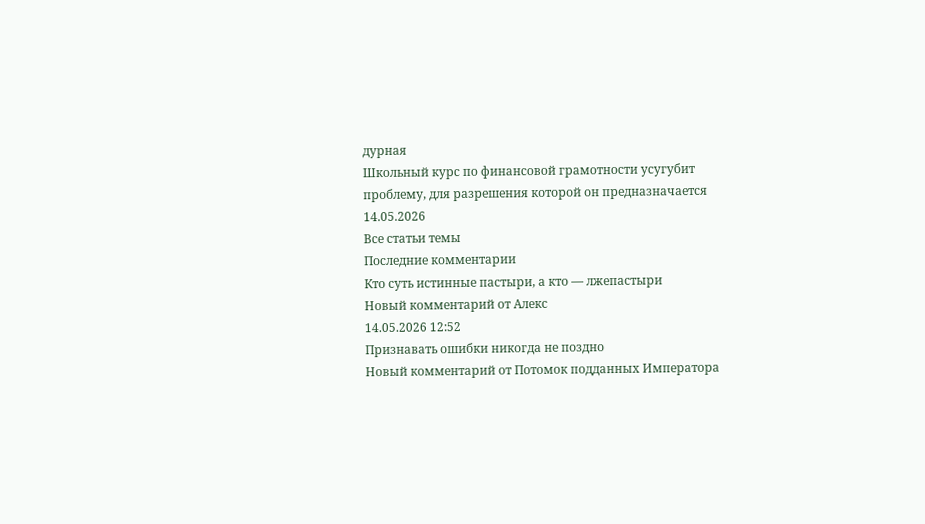дурная
Школьный курс по финансовой грамотности усугубит проблему, для разрешения которой он предназначается
14.05.2026
Все статьи темы
Последние комментарии
Кто суть истинные пастыри, а кто — лжепастыри
Новый комментарий от Алекс
14.05.2026 12:52
Признавать ошибки никогда не поздно
Новый комментарий от Потомок подданных Императора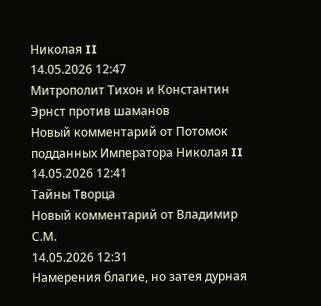Николая II
14.05.2026 12:47
Митрополит Тихон и Константин Эрнст против шаманов
Новый комментарий от Потомок подданных Императора Николая II
14.05.2026 12:41
Тайны Творца
Новый комментарий от Владимир С.М.
14.05.2026 12:31
Намерения благие, но затея дурная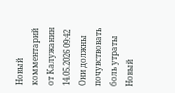Новый комментарий от Калужанин
14.05.2026 09:42
Они должны почувствовать боль утраты
Новый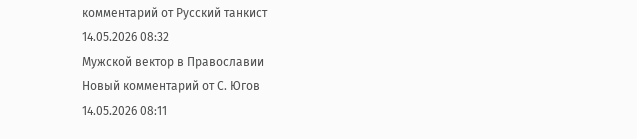комментарий от Русский танкист
14.05.2026 08:32
Мужской вектор в Православии
Новый комментарий от С. Югов
14.05.2026 08:11